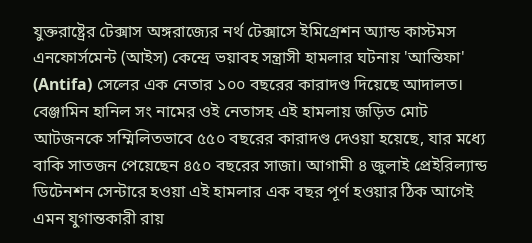যুক্তরাষ্ট্রের টেক্সাস অঙ্গরাজ্যের নর্থ টেক্সাসে ইমিগ্রেশন অ্যান্ড কাস্টমস এনফোর্সমেন্ট (আইস) কেন্দ্রে ভয়াবহ সন্ত্রাসী হামলার ঘটনায় 'আন্তিফা' (Antifa) সেলের এক নেতার ১০০ বছরের কারাদণ্ড দিয়েছে আদালত। বেঞ্জামিন হানিল সং নামের ওই নেতাসহ এই হামলায় জড়িত মোট আটজনকে সম্মিলিতভাবে ৫৫০ বছরের কারাদণ্ড দেওয়া হয়েছে, যার মধ্যে বাকি সাতজন পেয়েছেন ৪৫০ বছরের সাজা। আগামী ৪ জুলাই প্রেইরিল্যান্ড ডিটেনশন সেন্টারে হওয়া এই হামলার এক বছর পূর্ণ হওয়ার ঠিক আগেই এমন যুগান্তকারী রায়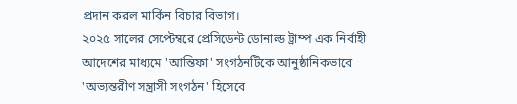প্রদান করল মার্কিন বিচার বিভাগ।
২০২৫ সালের সেপ্টেম্বরে প্রেসিডেন্ট ডোনাল্ড ট্রাম্প এক নির্বাহী আদেশের মাধ্যমে 'আন্তিফা' সংগঠনটিকে আনুষ্ঠানিকভাবে 'অভ্যন্তরীণ সন্ত্রাসী সংগঠন' হিসেবে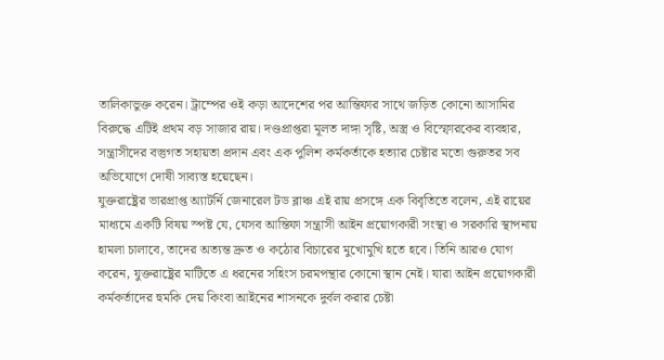তালিকাভুক্ত করেন। ট্রাম্পের ওই কড়া আদেশের পর আন্তিফার সাথে জড়িত কোনো আসামির বিরুদ্ধে এটিই প্রথম বড় সাজার রায়। দণ্ডপ্রাপ্তরা মূলত দাঙ্গা সৃষ্টি, অস্ত্র ও বিস্ফোরকের ব্যবহার, সন্ত্রাসীদের বস্তুগত সহায়তা প্রদান এবং এক পুলিশ কর্মকর্তাকে হত্যার চেষ্টার মতো গুরুতর সব অভিযোগে দোষী সাব্যস্ত হয়েছেন।
যুক্তরাষ্ট্রের ভারপ্রাপ্ত অ্যাটর্নি জেনারেল টড ব্লাঞ্চ এই রায় প্রসঙ্গে এক বিবৃতিতে বলেন, এই রায়ের মাধ্যমে একটি বিষয় স্পষ্ট যে, যেসব আন্তিফা সন্ত্রাসী আইন প্রয়োগকারী সংস্থা ও সরকারি স্থাপনায় হামলা চালাবে, তাদের অত্যন্ত দ্রুত ও কঠোর বিচারের মুখোমুখি হতে হবে। তিনি আরও যোগ করেন, যুক্তরাষ্ট্রের মাটিতে এ ধরনের সহিংস চরমপন্থার কোনো স্থান নেই। যারা আইন প্রয়োগকারী কর্মকর্তাদের হুমকি দেয় কিংবা আইনের শাসনকে দুর্বল করার চেষ্টা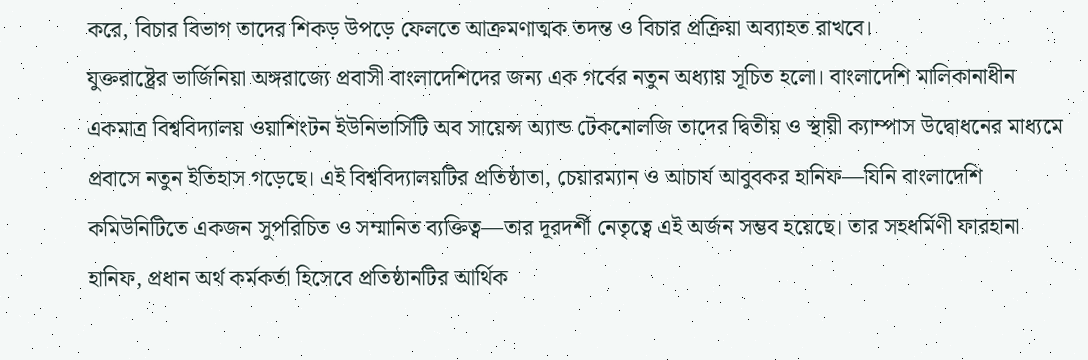করে, বিচার বিভাগ তাদের শিকড় উপড়ে ফেলতে আক্রমণাত্মক তদন্ত ও বিচার প্রক্রিয়া অব্যাহত রাখবে।
যুক্তরাষ্ট্রের ভার্জিনিয়া অঙ্গরাজ্যে প্রবাসী বাংলাদেশিদের জন্য এক গর্বের নতুন অধ্যায় সূচিত হলো। বাংলাদেশি মালিকানাধীন একমাত্র বিশ্ববিদ্যালয় ওয়াশিংটন ইউনিভার্সিটি অব সায়েন্স অ্যান্ড টেকনোলজি তাদের দ্বিতীয় ও স্থায়ী ক্যাম্পাস উদ্বোধনের মাধ্যমে প্রবাসে নতুন ইতিহাস গড়েছে। এই বিশ্ববিদ্যালয়টির প্রতিষ্ঠাতা, চেয়ারম্যান ও আচার্য আবুবকর হানিফ—যিনি বাংলাদেশি কমিউনিটিতে একজন সুপরিচিত ও সম্মানিত ব্যক্তিত্ব—তার দূরদর্শী নেতৃত্বে এই অর্জন সম্ভব হয়েছে। তার সহধর্মিণী ফারহানা হানিফ, প্রধান অর্থ কর্মকর্তা হিসেবে প্রতিষ্ঠানটির আর্থিক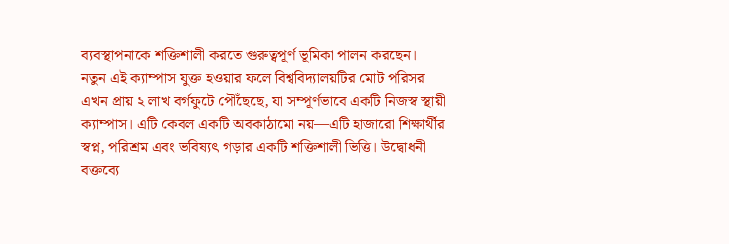ব্যবস্থাপনাকে শক্তিশালী করতে গুরুত্বপূর্ণ ভূমিকা পালন করছেন। নতুন এই ক্যাম্পাস যুক্ত হওয়ার ফলে বিশ্ববিদ্যালয়টির মোট পরিসর এখন প্রায় ২ লাখ বর্গফুটে পৌঁছেছে, যা সম্পূর্ণভাবে একটি নিজস্ব স্থায়ী ক্যাম্পাস। এটি কেবল একটি অবকাঠামো নয়—এটি হাজারো শিক্ষার্থীর স্বপ্ন, পরিশ্রম এবং ভবিষ্যৎ গড়ার একটি শক্তিশালী ভিত্তি। উদ্বোধনী বক্তব্যে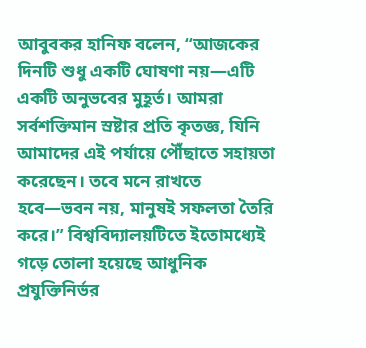আবুবকর হানিফ বলেন, “আজকের দিনটি শুধু একটি ঘোষণা নয়—এটি একটি অনুভবের মুহূর্ত। আমরা সর্বশক্তিমান স্রষ্টার প্রতি কৃতজ্ঞ, যিনি আমাদের এই পর্যায়ে পৌঁছাতে সহায়তা করেছেন। তবে মনে রাখতে হবে—ভবন নয়, মানুষই সফলতা তৈরি করে।” বিশ্ববিদ্যালয়টিতে ইতোমধ্যেই গড়ে তোলা হয়েছে আধুনিক প্রযুক্তিনির্ভর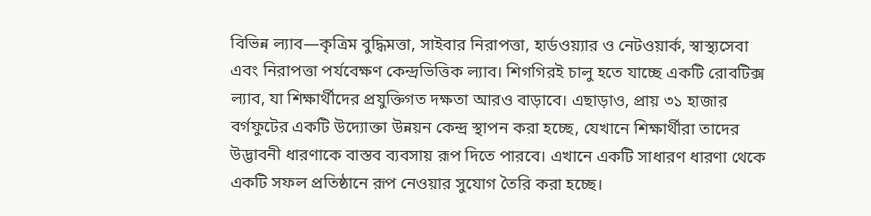বিভিন্ন ল্যাব—কৃত্রিম বুদ্ধিমত্তা, সাইবার নিরাপত্তা, হার্ডওয়্যার ও নেটওয়ার্ক, স্বাস্থ্যসেবা এবং নিরাপত্তা পর্যবেক্ষণ কেন্দ্রভিত্তিক ল্যাব। শিগগিরই চালু হতে যাচ্ছে একটি রোবটিক্স ল্যাব, যা শিক্ষার্থীদের প্রযুক্তিগত দক্ষতা আরও বাড়াবে। এছাড়াও, প্রায় ৩১ হাজার বর্গফুটের একটি উদ্যোক্তা উন্নয়ন কেন্দ্র স্থাপন করা হচ্ছে, যেখানে শিক্ষার্থীরা তাদের উদ্ভাবনী ধারণাকে বাস্তব ব্যবসায় রূপ দিতে পারবে। এখানে একটি সাধারণ ধারণা থেকে একটি সফল প্রতিষ্ঠানে রূপ নেওয়ার সুযোগ তৈরি করা হচ্ছে।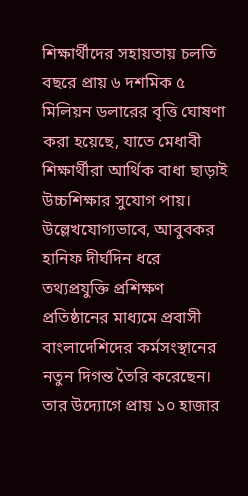শিক্ষার্থীদের সহায়তায় চলতি বছরে প্রায় ৬ দশমিক ৫ মিলিয়ন ডলারের বৃত্তি ঘোষণা করা হয়েছে, যাতে মেধাবী শিক্ষার্থীরা আর্থিক বাধা ছাড়াই উচ্চশিক্ষার সুযোগ পায়। উল্লেখযোগ্যভাবে, আবুবকর হানিফ দীর্ঘদিন ধরে তথ্যপ্রযুক্তি প্রশিক্ষণ প্রতিষ্ঠানের মাধ্যমে প্রবাসী বাংলাদেশিদের কর্মসংস্থানের নতুন দিগন্ত তৈরি করেছেন। তার উদ্যোগে প্রায় ১০ হাজার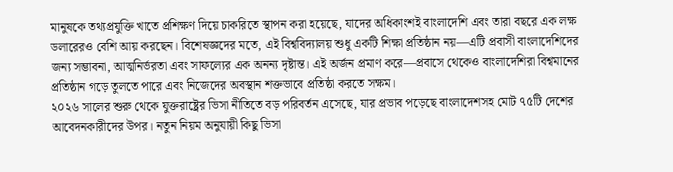মানুষকে তথ্যপ্রযুক্তি খাতে প্রশিক্ষণ দিয়ে চাকরিতে স্থাপন করা হয়েছে, যাদের অধিকাংশই বাংলাদেশি এবং তারা বছরে এক লক্ষ ডলারেরও বেশি আয় করছেন। বিশেষজ্ঞদের মতে, এই বিশ্ববিদ্যালয় শুধু একটি শিক্ষা প্রতিষ্ঠান নয়—এটি প্রবাসী বাংলাদেশিদের জন্য সম্ভাবনা, আত্মনির্ভরতা এবং সাফল্যের এক অনন্য দৃষ্টান্ত। এই অর্জন প্রমাণ করে—প্রবাসে থেকেও বাংলাদেশিরা বিশ্বমানের প্রতিষ্ঠান গড়ে তুলতে পারে এবং নিজেদের অবস্থান শক্তভাবে প্রতিষ্ঠা করতে সক্ষম।
২০২৬ সালের শুরু থেকে যুক্তরাষ্ট্রের ভিসা নীতিতে বড় পরিবর্তন এসেছে, যার প্রভাব পড়েছে বাংলাদেশসহ মোট ৭৫টি দেশের আবেদনকারীদের উপর। নতুন নিয়ম অনুযায়ী কিছু ভিসা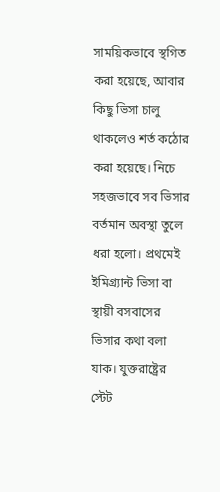সাময়িকভাবে স্থগিত করা হয়েছে, আবার কিছু ভিসা চালু থাকলেও শর্ত কঠোর করা হয়েছে। নিচে সহজভাবে সব ভিসার বর্তমান অবস্থা তুলে ধরা হলো। প্রথমেই ইমিগ্র্যান্ট ভিসা বা স্থায়ী বসবাসের ভিসার কথা বলা যাক। যুক্তরাষ্ট্রের স্টেট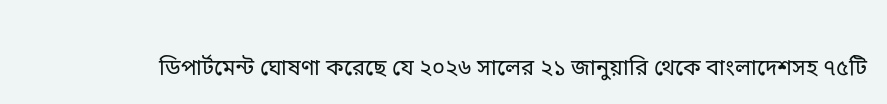ডিপার্টমেন্ট ঘোষণা করেছে যে ২০২৬ সালের ২১ জানুয়ারি থেকে বাংলাদেশসহ ৭৫টি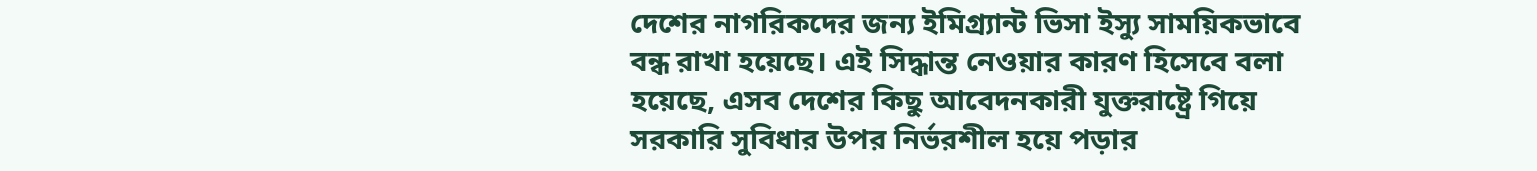দেশের নাগরিকদের জন্য ইমিগ্র্যান্ট ভিসা ইস্যু সাময়িকভাবে বন্ধ রাখা হয়েছে। এই সিদ্ধান্ত নেওয়ার কারণ হিসেবে বলা হয়েছে, এসব দেশের কিছু আবেদনকারী যুক্তরাষ্ট্রে গিয়ে সরকারি সুবিধার উপর নির্ভরশীল হয়ে পড়ার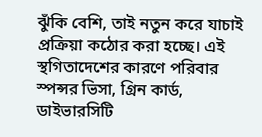ঝুঁকি বেশি, তাই নতুন করে যাচাই প্রক্রিয়া কঠোর করা হচ্ছে। এই স্থগিতাদেশের কারণে পরিবার স্পন্সর ভিসা, গ্রিন কার্ড, ডাইভারসিটি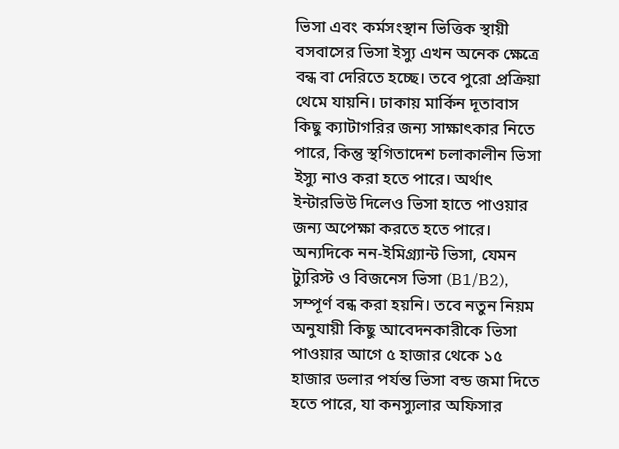ভিসা এবং কর্মসংস্থান ভিত্তিক স্থায়ী বসবাসের ভিসা ইস্যু এখন অনেক ক্ষেত্রে বন্ধ বা দেরিতে হচ্ছে। তবে পুরো প্রক্রিয়া থেমে যায়নি। ঢাকায় মার্কিন দূতাবাস কিছু ক্যাটাগরির জন্য সাক্ষাৎকার নিতে পারে, কিন্তু স্থগিতাদেশ চলাকালীন ভিসা ইস্যু নাও করা হতে পারে। অর্থাৎ ইন্টারভিউ দিলেও ভিসা হাতে পাওয়ার জন্য অপেক্ষা করতে হতে পারে। অন্যদিকে নন-ইমিগ্র্যান্ট ভিসা, যেমন ট্যুরিস্ট ও বিজনেস ভিসা (B1/B2), সম্পূর্ণ বন্ধ করা হয়নি। তবে নতুন নিয়ম অনুযায়ী কিছু আবেদনকারীকে ভিসা পাওয়ার আগে ৫ হাজার থেকে ১৫ হাজার ডলার পর্যন্ত ভিসা বন্ড জমা দিতে হতে পারে, যা কনস্যুলার অফিসার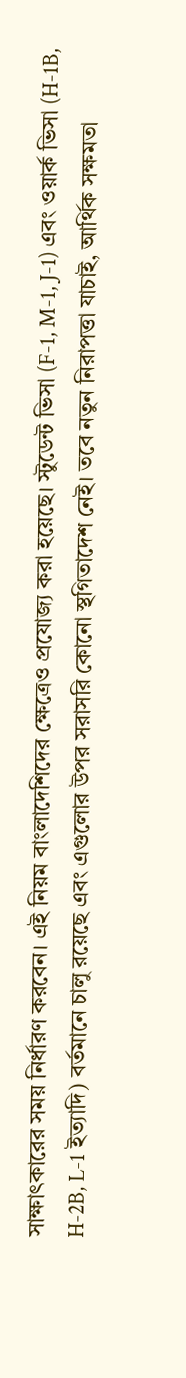সাক্ষাৎকারের সময় নির্ধারণ করবেন। এই নিয়ম বাংলাদেশিদের ক্ষেত্রেও প্রযোজ্য করা হয়েছে। স্টুডেন্ট ভিসা (F-1, M-1, J-1) এবং ওয়ার্ক ভিসা (H-1B, H-2B, L-1 ইত্যাদি) বর্তমানে চালু রয়েছে এবং এগুলোর উপর সরাসরি কোনো স্থগিতাদেশ নেই। তবে নতুন নিরাপত্তা যাচাই, আর্থিক সক্ষমতা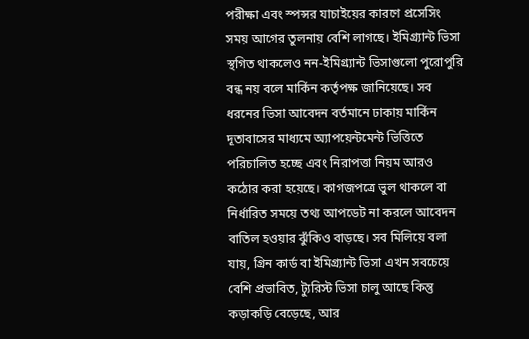পরীক্ষা এবং স্পন্সর যাচাইয়ের কারণে প্রসেসিং সময় আগের তুলনায় বেশি লাগছে। ইমিগ্র্যান্ট ভিসা স্থগিত থাকলেও নন-ইমিগ্র্যান্ট ভিসাগুলো পুরোপুরি বন্ধ নয় বলে মার্কিন কর্তৃপক্ষ জানিয়েছে। সব ধরনের ভিসা আবেদন বর্তমানে ঢাকায় মার্কিন দূতাবাসের মাধ্যমে অ্যাপয়েন্টমেন্ট ভিত্তিতে পরিচালিত হচ্ছে এবং নিরাপত্তা নিয়ম আরও কঠোর করা হয়েছে। কাগজপত্রে ভুল থাকলে বা নির্ধারিত সময়ে তথ্য আপডেট না করলে আবেদন বাতিল হওয়ার ঝুঁকিও বাড়ছে। সব মিলিয়ে বলা যায়, গ্রিন কার্ড বা ইমিগ্র্যান্ট ভিসা এখন সবচেয়ে বেশি প্রভাবিত, ট্যুরিস্ট ভিসা চালু আছে কিন্তু কড়াকড়ি বেড়েছে, আর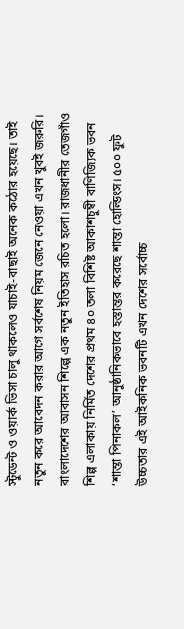স্টুডেন্ট ও ওয়ার্ক ভিসা চালু থাকলেও যাচাই-বাছাই অনেক কঠোর হয়েছে। তাই নতুন করে আবেদন করার আগে সর্বশেষ নিয়ম জেনে নেওয়া এখন খুবই জরুরি।
বাংলাদেশের আবাসন শিল্পে এক নতুন ইতিহাস রচিত হলো। রাজধানীর তেজগাঁও শিল্প এলাকায় নির্মিত দেশের প্রথম ৪০ তলা বিশিষ্ট আকাশচুম্বী বাণিজ্যিক ভবন ‘শান্তা পিনাকল’ আনুষ্ঠানিকভাবে হস্তান্তর করেছে শান্তা হোল্ডিংস। ৫০০ ফুট উচ্চতার এই আইকনিক ভবনটি এখন দেশের সর্বোচ্চ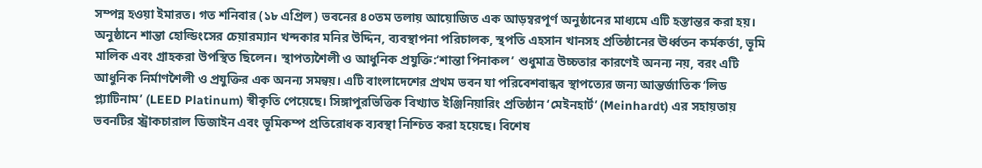সম্পন্ন হওয়া ইমারত। গত শনিবার (১৮ এপ্রিল) ভবনের ৪০তম তলায় আয়োজিত এক আড়ম্বরপূর্ণ অনুষ্ঠানের মাধ্যমে এটি হস্তান্তর করা হয়। অনুষ্ঠানে শান্তা হোল্ডিংসের চেয়ারম্যান খন্দকার মনির উদ্দিন, ব্যবস্থাপনা পরিচালক, স্থপতি এহসান খানসহ প্রতিষ্ঠানের ঊর্ধ্বতন কর্মকর্তা, ভূমি মালিক এবং গ্রাহকরা উপস্থিত ছিলেন। স্থাপত্যশৈলী ও আধুনিক প্রযুক্তি:‘শান্তা পিনাকল’ শুধুমাত্র উচ্চতার কারণেই অনন্য নয়, বরং এটি আধুনিক নির্মাণশৈলী ও প্রযুক্তির এক অনন্য সমন্বয়। এটি বাংলাদেশের প্রথম ভবন যা পরিবেশবান্ধব স্থাপত্যের জন্য আন্তর্জাতিক ‘লিড প্ল্যাটিনাম’ (LEED Platinum) স্বীকৃতি পেয়েছে। সিঙ্গাপুরভিত্তিক বিখ্যাত ইঞ্জিনিয়ারিং প্রতিষ্ঠান ‘মেইনহার্ট’ (Meinhardt) এর সহায়তায় ভবনটির স্ট্রাকচারাল ডিজাইন এবং ভূমিকম্প প্রতিরোধক ব্যবস্থা নিশ্চিত করা হয়েছে। বিশেষ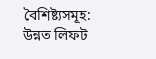বৈশিষ্ট্যসমূহ: উন্নত লিফট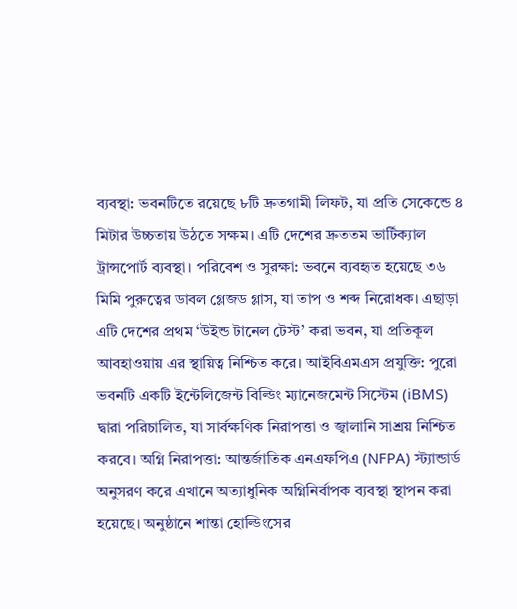ব্যবস্থা: ভবনটিতে রয়েছে ৮টি দ্রুতগামী লিফট, যা প্রতি সেকেন্ডে ৪ মিটার উচ্চতায় উঠতে সক্ষম। এটি দেশের দ্রুততম ভার্টিক্যাল ট্রান্সপোর্ট ব্যবস্থা। পরিবেশ ও সুরক্ষা: ভবনে ব্যবহৃত হয়েছে ৩৬ মিমি পুরুত্বের ডাবল গ্লেজড গ্লাস, যা তাপ ও শব্দ নিরোধক। এছাড়া এটি দেশের প্রথম ‘উইন্ড টানেল টেস্ট’ করা ভবন, যা প্রতিকূল আবহাওয়ায় এর স্থায়িত্ব নিশ্চিত করে। আইবিএমএস প্রযুক্তি: পুরো ভবনটি একটি ইন্টেলিজেন্ট বিল্ডিং ম্যানেজমেন্ট সিস্টেম (iBMS) দ্বারা পরিচালিত, যা সার্বক্ষণিক নিরাপত্তা ও জ্বালানি সাশ্রয় নিশ্চিত করবে। অগ্নি নিরাপত্তা: আন্তর্জাতিক এনএফপিএ (NFPA) স্ট্যান্ডার্ড অনুসরণ করে এখানে অত্যাধুনিক অগ্নিনির্বাপক ব্যবস্থা স্থাপন করা হয়েছে। অনুষ্ঠানে শান্তা হোল্ডিংসের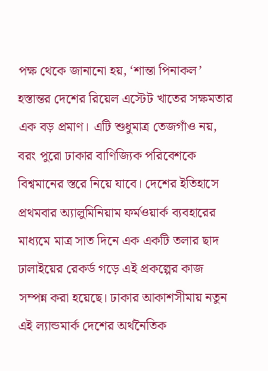পক্ষ থেকে জানানো হয়, ‘শান্তা পিনাকল’ হস্তান্তর দেশের রিয়েল এস্টেট খাতের সক্ষমতার এক বড় প্রমাণ। এটি শুধুমাত্র তেজগাঁও নয়, বরং পুরো ঢাকার বাণিজ্যিক পরিবেশকে বিশ্বমানের স্তরে নিয়ে যাবে। দেশের ইতিহাসে প্রথমবার অ্যালুমিনিয়াম ফর্মওয়ার্ক ব্যবহারের মাধ্যমে মাত্র সাত দিনে এক একটি তলার ছাদ ঢালাইয়ের রেকর্ড গড়ে এই প্রকল্পের কাজ সম্পন্ন করা হয়েছে। ঢাকার আকাশসীমায় নতুন এই ল্যান্ডমার্ক দেশের অর্থনৈতিক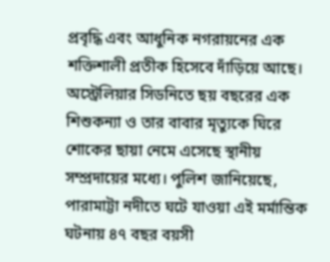প্রবৃদ্ধি এবং আধুনিক নগরায়নের এক শক্তিশালী প্রতীক হিসেবে দাঁড়িয়ে আছে।
অস্ট্রেলিয়ার সিডনিতে ছয় বছরের এক শিশুকন্যা ও তার বাবার মৃত্যুকে ঘিরে শোকের ছায়া নেমে এসেছে স্থানীয় সম্প্রদায়ের মধ্যে। পুলিশ জানিয়েছে, পারামাট্টা নদীতে ঘটে যাওয়া এই মর্মান্তিক ঘটনায় ৪৭ বছর বয়সী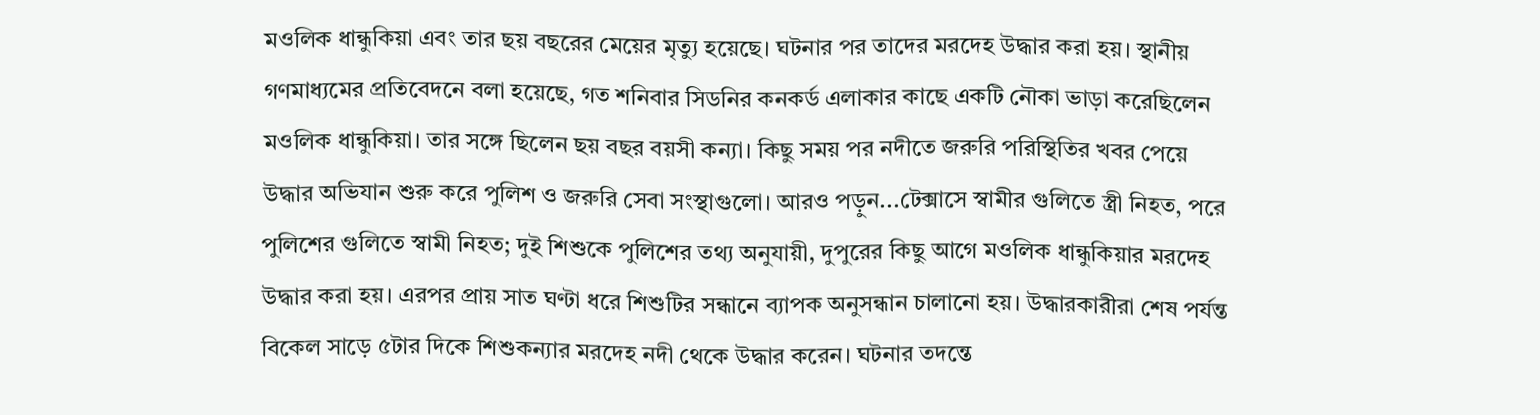মওলিক ধান্ধুকিয়া এবং তার ছয় বছরের মেয়ের মৃত্যু হয়েছে। ঘটনার পর তাদের মরদেহ উদ্ধার করা হয়। স্থানীয় গণমাধ্যমের প্রতিবেদনে বলা হয়েছে, গত শনিবার সিডনির কনকর্ড এলাকার কাছে একটি নৌকা ভাড়া করেছিলেন মওলিক ধান্ধুকিয়া। তার সঙ্গে ছিলেন ছয় বছর বয়সী কন্যা। কিছু সময় পর নদীতে জরুরি পরিস্থিতির খবর পেয়ে উদ্ধার অভিযান শুরু করে পুলিশ ও জরুরি সেবা সংস্থাগুলো। আরও পড়ুন...টেক্সাসে স্বামীর গুলিতে স্ত্রী নিহত, পরে পুলিশের গুলিতে স্বামী নিহত; দুই শিশুকে পুলিশের তথ্য অনুযায়ী, দুপুরের কিছু আগে মওলিক ধান্ধুকিয়ার মরদেহ উদ্ধার করা হয়। এরপর প্রায় সাত ঘণ্টা ধরে শিশুটির সন্ধানে ব্যাপক অনুসন্ধান চালানো হয়। উদ্ধারকারীরা শেষ পর্যন্ত বিকেল সাড়ে ৫টার দিকে শিশুকন্যার মরদেহ নদী থেকে উদ্ধার করেন। ঘটনার তদন্তে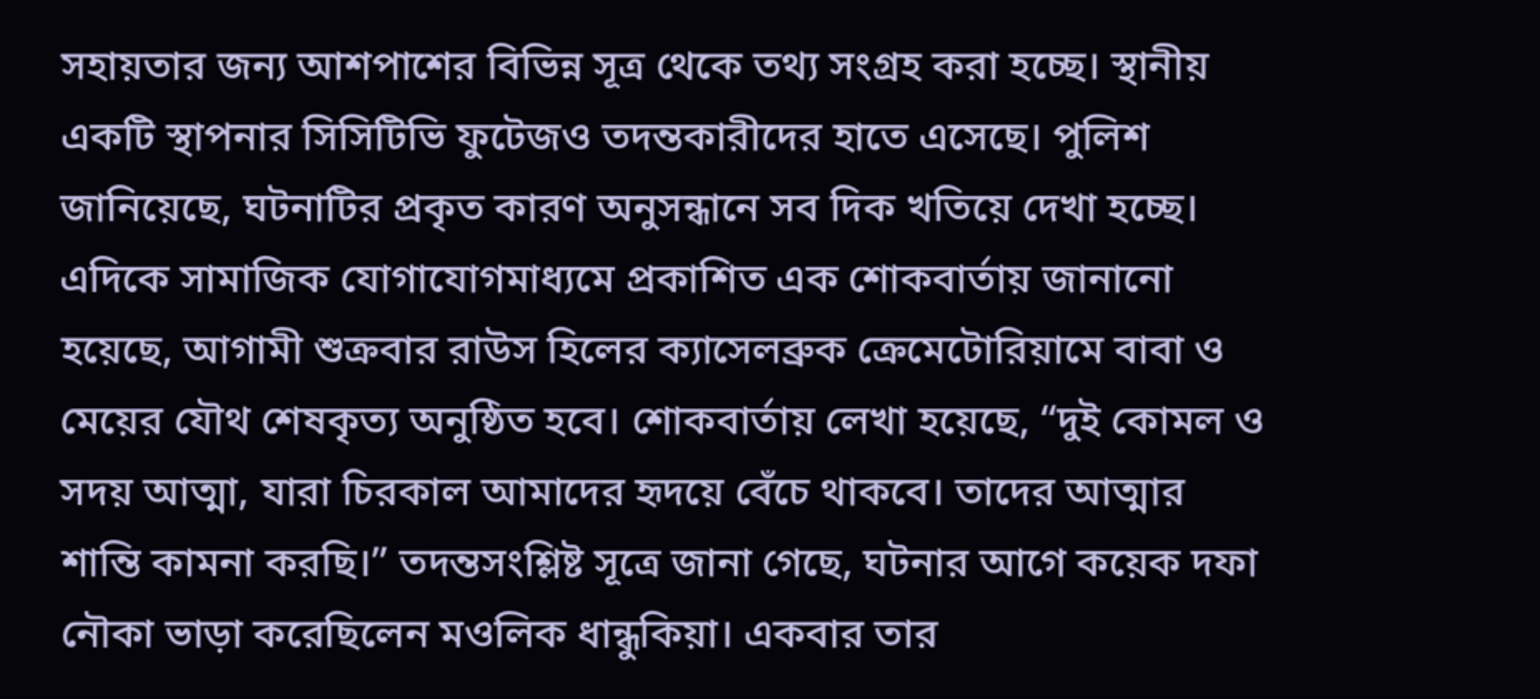সহায়তার জন্য আশপাশের বিভিন্ন সূত্র থেকে তথ্য সংগ্রহ করা হচ্ছে। স্থানীয় একটি স্থাপনার সিসিটিভি ফুটেজও তদন্তকারীদের হাতে এসেছে। পুলিশ জানিয়েছে, ঘটনাটির প্রকৃত কারণ অনুসন্ধানে সব দিক খতিয়ে দেখা হচ্ছে। এদিকে সামাজিক যোগাযোগমাধ্যমে প্রকাশিত এক শোকবার্তায় জানানো হয়েছে, আগামী শুক্রবার রাউস হিলের ক্যাসেলব্রুক ক্রেমেটোরিয়ামে বাবা ও মেয়ের যৌথ শেষকৃত্য অনুষ্ঠিত হবে। শোকবার্তায় লেখা হয়েছে, “দুই কোমল ও সদয় আত্মা, যারা চিরকাল আমাদের হৃদয়ে বেঁচে থাকবে। তাদের আত্মার শান্তি কামনা করছি।” তদন্তসংশ্লিষ্ট সূত্রে জানা গেছে, ঘটনার আগে কয়েক দফা নৌকা ভাড়া করেছিলেন মওলিক ধান্ধুকিয়া। একবার তার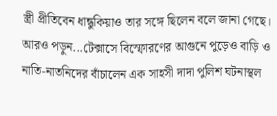স্ত্রী প্রীতিবেন ধান্ধুকিয়াও তার সঙ্গে ছিলেন বলে জানা গেছে। আরও পড়ুন...টেক্সাসে বিস্ফোরণের আগুনে পুড়েও বাড়ি ও নাতি-নাতনিদের বাঁচালেন এক সাহসী দাদা পুলিশ ঘটনাস্থল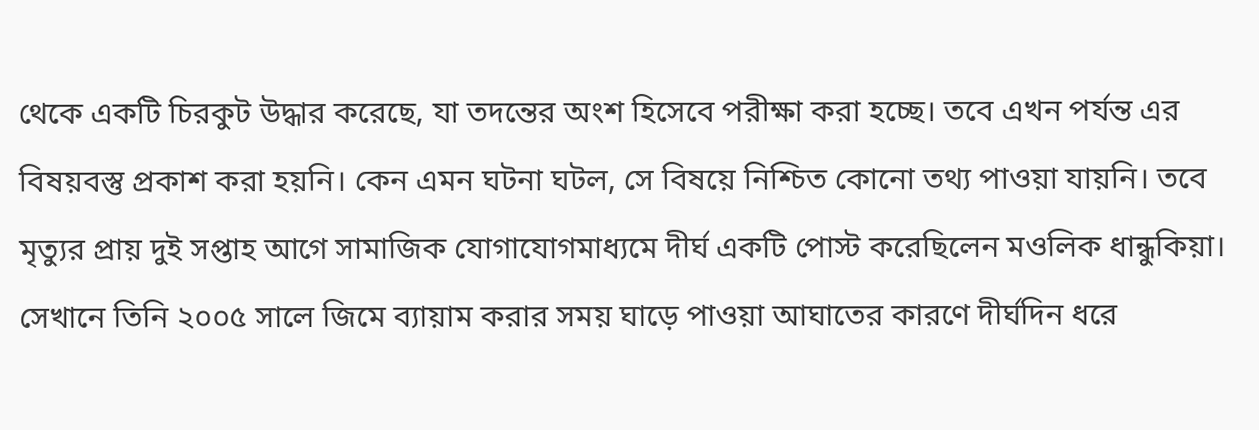থেকে একটি চিরকুট উদ্ধার করেছে, যা তদন্তের অংশ হিসেবে পরীক্ষা করা হচ্ছে। তবে এখন পর্যন্ত এর বিষয়বস্তু প্রকাশ করা হয়নি। কেন এমন ঘটনা ঘটল, সে বিষয়ে নিশ্চিত কোনো তথ্য পাওয়া যায়নি। তবে মৃত্যুর প্রায় দুই সপ্তাহ আগে সামাজিক যোগাযোগমাধ্যমে দীর্ঘ একটি পোস্ট করেছিলেন মওলিক ধান্ধুকিয়া। সেখানে তিনি ২০০৫ সালে জিমে ব্যায়াম করার সময় ঘাড়ে পাওয়া আঘাতের কারণে দীর্ঘদিন ধরে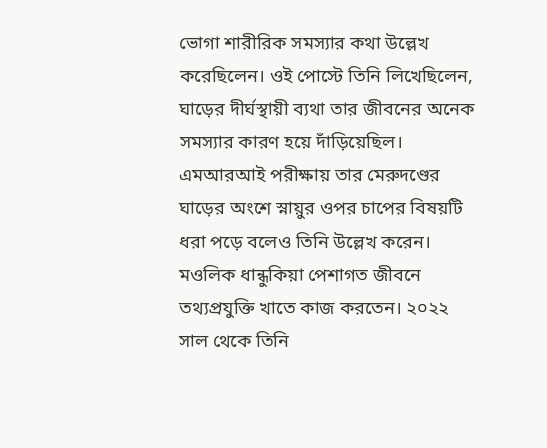ভোগা শারীরিক সমস্যার কথা উল্লেখ করেছিলেন। ওই পোস্টে তিনি লিখেছিলেন, ঘাড়ের দীর্ঘস্থায়ী ব্যথা তার জীবনের অনেক সমস্যার কারণ হয়ে দাঁড়িয়েছিল। এমআরআই পরীক্ষায় তার মেরুদণ্ডের ঘাড়ের অংশে স্নায়ুর ওপর চাপের বিষয়টি ধরা পড়ে বলেও তিনি উল্লেখ করেন। মওলিক ধান্ধুকিয়া পেশাগত জীবনে তথ্যপ্রযুক্তি খাতে কাজ করতেন। ২০২২ সাল থেকে তিনি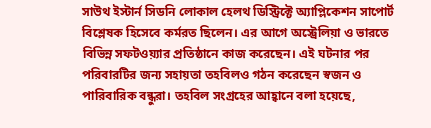সাউথ ইস্টার্ন সিডনি লোকাল হেলথ ডিস্ট্রিক্টে অ্যাপ্লিকেশন সাপোর্ট বিশ্লেষক হিসেবে কর্মরত ছিলেন। এর আগে অস্ট্রেলিয়া ও ভারতে বিভিন্ন সফটওয়্যার প্রতিষ্ঠানে কাজ করেছেন। এই ঘটনার পর পরিবারটির জন্য সহায়তা তহবিলও গঠন করেছেন স্বজন ও পারিবারিক বন্ধুরা। তহবিল সংগ্রহের আহ্বানে বলা হয়েছে,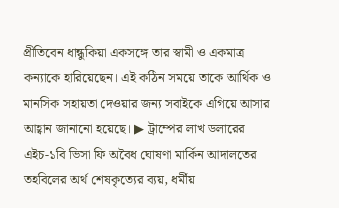প্রীতিবেন ধান্ধুকিয়া একসঙ্গে তার স্বামী ও একমাত্র কন্যাকে হারিয়েছেন। এই কঠিন সময়ে তাকে আর্থিক ও মানসিক সহায়তা দেওয়ার জন্য সবাইকে এগিয়ে আসার আহ্বান জানানো হয়েছে। ▶ ট্রাম্পের লাখ ডলারের এইচ-১বি ভিসা ফি অবৈধ ঘোষণা মার্কিন আদালতের তহবিলের অর্থ শেষকৃত্যের ব্যয়, ধর্মীয়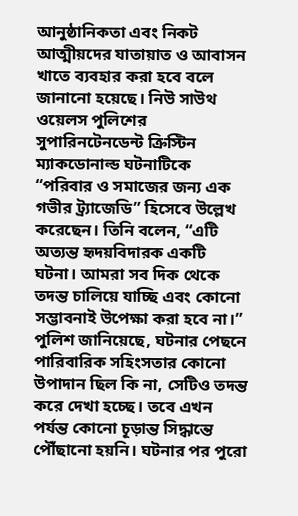আনুষ্ঠানিকতা এবং নিকট আত্মীয়দের যাতায়াত ও আবাসন খাতে ব্যবহার করা হবে বলে জানানো হয়েছে। নিউ সাউথ ওয়েলস পুলিশের সুপারিনটেনডেন্ট ক্রিস্টিন ম্যাকডোনাল্ড ঘটনাটিকে “পরিবার ও সমাজের জন্য এক গভীর ট্র্যাজেডি” হিসেবে উল্লেখ করেছেন। তিনি বলেন, “এটি অত্যন্ত হৃদয়বিদারক একটি ঘটনা। আমরা সব দিক থেকে তদন্ত চালিয়ে যাচ্ছি এবং কোনো সম্ভাবনাই উপেক্ষা করা হবে না।” পুলিশ জানিয়েছে, ঘটনার পেছনে পারিবারিক সহিংসতার কোনো উপাদান ছিল কি না, সেটিও তদন্ত করে দেখা হচ্ছে। তবে এখন পর্যন্ত কোনো চূড়ান্ত সিদ্ধান্তে পৌঁছানো হয়নি। ঘটনার পর পুরো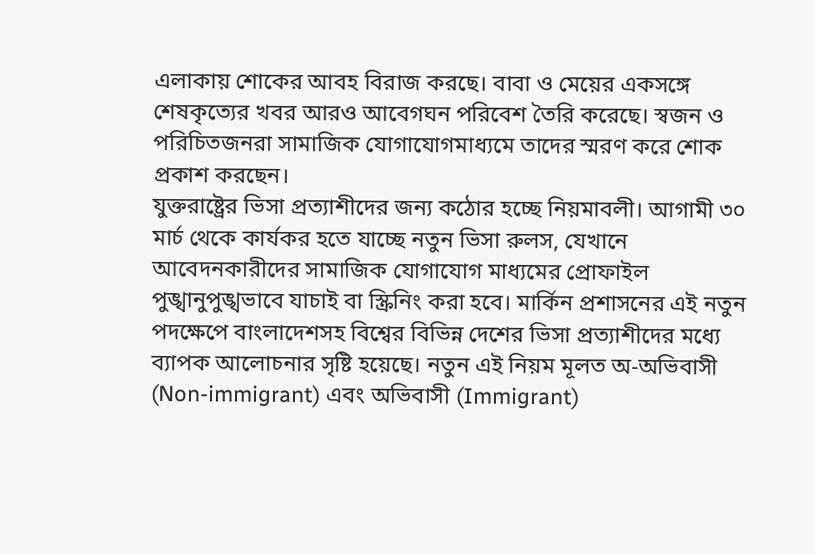এলাকায় শোকের আবহ বিরাজ করছে। বাবা ও মেয়ের একসঙ্গে শেষকৃত্যের খবর আরও আবেগঘন পরিবেশ তৈরি করেছে। স্বজন ও পরিচিতজনরা সামাজিক যোগাযোগমাধ্যমে তাদের স্মরণ করে শোক প্রকাশ করছেন।
যুক্তরাষ্ট্রের ভিসা প্রত্যাশীদের জন্য কঠোর হচ্ছে নিয়মাবলী। আগামী ৩০ মার্চ থেকে কার্যকর হতে যাচ্ছে নতুন ভিসা রুলস, যেখানে আবেদনকারীদের সামাজিক যোগাযোগ মাধ্যমের প্রোফাইল পুঙ্খানুপুঙ্খভাবে যাচাই বা স্ক্রিনিং করা হবে। মার্কিন প্রশাসনের এই নতুন পদক্ষেপে বাংলাদেশসহ বিশ্বের বিভিন্ন দেশের ভিসা প্রত্যাশীদের মধ্যে ব্যাপক আলোচনার সৃষ্টি হয়েছে। নতুন এই নিয়ম মূলত অ-অভিবাসী (Non-immigrant) এবং অভিবাসী (Immigrant)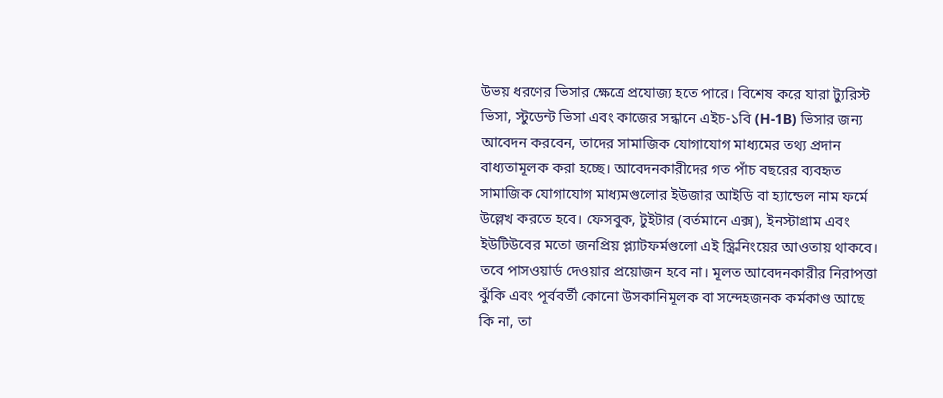উভয় ধরণের ভিসার ক্ষেত্রে প্রযোজ্য হতে পারে। বিশেষ করে যারা ট্যুরিস্ট ভিসা, স্টুডেন্ট ভিসা এবং কাজের সন্ধানে এইচ-১বি (H-1B) ভিসার জন্য আবেদন করবেন, তাদের সামাজিক যোগাযোগ মাধ্যমের তথ্য প্রদান বাধ্যতামূলক করা হচ্ছে। আবেদনকারীদের গত পাঁচ বছরের ব্যবহৃত সামাজিক যোগাযোগ মাধ্যমগুলোর ইউজার আইডি বা হ্যান্ডেল নাম ফর্মে উল্লেখ করতে হবে। ফেসবুক, টুইটার (বর্তমানে এক্স), ইনস্টাগ্রাম এবং ইউটিউবের মতো জনপ্রিয় প্ল্যাটফর্মগুলো এই স্ক্রিনিংয়ের আওতায় থাকবে। তবে পাসওয়ার্ড দেওয়ার প্রয়োজন হবে না। মূলত আবেদনকারীর নিরাপত্তা ঝুঁকি এবং পূর্ববর্তী কোনো উসকানিমূলক বা সন্দেহজনক কর্মকাণ্ড আছে কি না, তা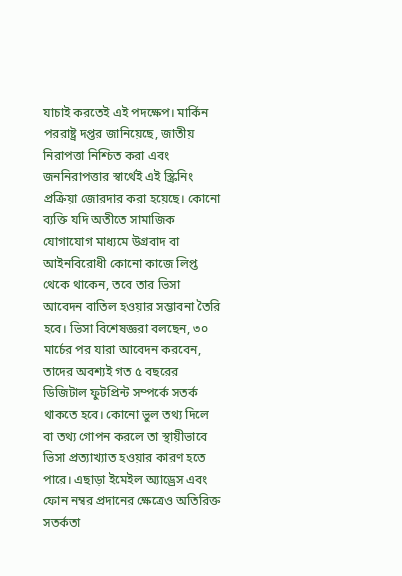যাচাই করতেই এই পদক্ষেপ। মার্কিন পররাষ্ট্র দপ্তর জানিয়েছে, জাতীয় নিরাপত্তা নিশ্চিত করা এবং জননিরাপত্তার স্বার্থেই এই স্ক্রিনিং প্রক্রিয়া জোরদার করা হয়েছে। কোনো ব্যক্তি যদি অতীতে সামাজিক যোগাযোগ মাধ্যমে উগ্রবাদ বা আইনবিরোধী কোনো কাজে লিপ্ত থেকে থাকেন, তবে তার ভিসা আবেদন বাতিল হওয়ার সম্ভাবনা তৈরি হবে। ভিসা বিশেষজ্ঞরা বলছেন, ৩০ মার্চের পর যারা আবেদন করবেন, তাদের অবশ্যই গত ৫ বছরের ডিজিটাল ফুটপ্রিন্ট সম্পর্কে সতর্ক থাকতে হবে। কোনো ভুল তথ্য দিলে বা তথ্য গোপন করলে তা স্থায়ীভাবে ভিসা প্রত্যাখ্যাত হওয়ার কারণ হতে পারে। এছাড়া ইমেইল অ্যাড্রেস এবং ফোন নম্বর প্রদানের ক্ষেত্রেও অতিরিক্ত সতর্কতা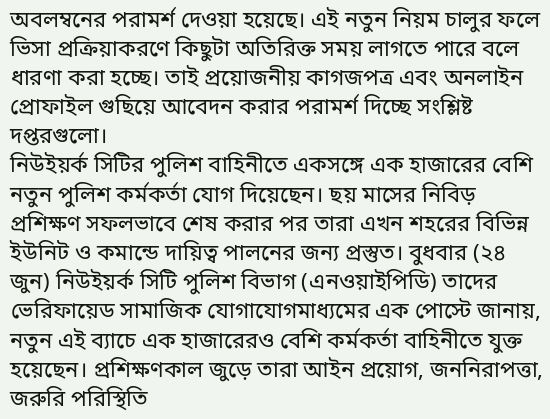অবলম্বনের পরামর্শ দেওয়া হয়েছে। এই নতুন নিয়ম চালুর ফলে ভিসা প্রক্রিয়াকরণে কিছুটা অতিরিক্ত সময় লাগতে পারে বলে ধারণা করা হচ্ছে। তাই প্রয়োজনীয় কাগজপত্র এবং অনলাইন প্রোফাইল গুছিয়ে আবেদন করার পরামর্শ দিচ্ছে সংশ্লিষ্ট দপ্তরগুলো।
নিউইয়র্ক সিটির পুলিশ বাহিনীতে একসঙ্গে এক হাজারের বেশি নতুন পুলিশ কর্মকর্তা যোগ দিয়েছেন। ছয় মাসের নিবিড় প্রশিক্ষণ সফলভাবে শেষ করার পর তারা এখন শহরের বিভিন্ন ইউনিট ও কমান্ডে দায়িত্ব পালনের জন্য প্রস্তুত। বুধবার (২৪ জুন) নিউইয়র্ক সিটি পুলিশ বিভাগ (এনওয়াইপিডি) তাদের ভেরিফায়েড সামাজিক যোগাযোগমাধ্যমের এক পোস্টে জানায়, নতুন এই ব্যাচে এক হাজারেরও বেশি কর্মকর্তা বাহিনীতে যুক্ত হয়েছেন। প্রশিক্ষণকাল জুড়ে তারা আইন প্রয়োগ, জননিরাপত্তা, জরুরি পরিস্থিতি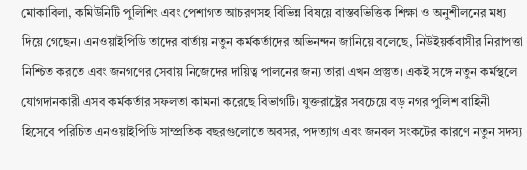মোকাবিলা, কমিউনিটি পুলিশিং এবং পেশাগত আচরণসহ বিভিন্ন বিষয়ে বাস্তবভিত্তিক শিক্ষা ও অনুশীলনের মধ্য দিয়ে গেছেন। এনওয়াইপিডি তাদের বার্তায় নতুন কর্মকর্তাদের অভিনন্দন জানিয়ে বলেছে, নিউইয়র্কবাসীর নিরাপত্তা নিশ্চিত করতে এবং জনগণের সেবায় নিজেদের দায়িত্ব পালনের জন্য তারা এখন প্রস্তুত। একই সঙ্গে নতুন কর্মস্থলে যোগদানকারী এসব কর্মকর্তার সফলতা কামনা করেছে বিভাগটি। যুক্তরাষ্ট্রের সবচেয়ে বড় নগর পুলিশ বাহিনী হিসেবে পরিচিত এনওয়াইপিডি সাম্প্রতিক বছরগুলোতে অবসর, পদত্যাগ এবং জনবল সংকটের কারণে নতুন সদস্য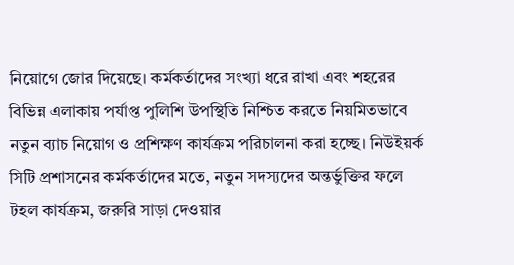নিয়োগে জোর দিয়েছে। কর্মকর্তাদের সংখ্যা ধরে রাখা এবং শহরের বিভিন্ন এলাকায় পর্যাপ্ত পুলিশি উপস্থিতি নিশ্চিত করতে নিয়মিতভাবে নতুন ব্যাচ নিয়োগ ও প্রশিক্ষণ কার্যক্রম পরিচালনা করা হচ্ছে। নিউইয়র্ক সিটি প্রশাসনের কর্মকর্তাদের মতে, নতুন সদস্যদের অন্তর্ভুক্তির ফলে টহল কার্যক্রম, জরুরি সাড়া দেওয়ার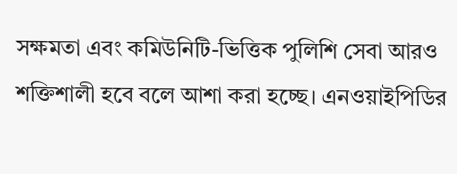সক্ষমতা এবং কমিউনিটি-ভিত্তিক পুলিশি সেবা আরও শক্তিশালী হবে বলে আশা করা হচ্ছে। এনওয়াইপিডির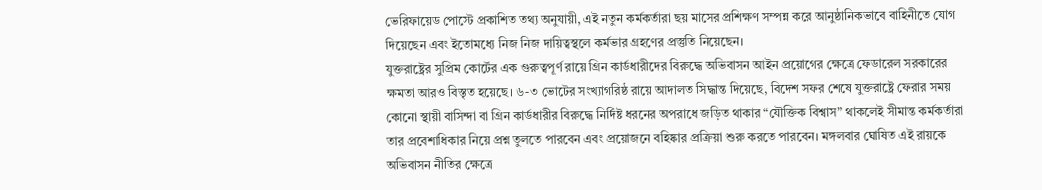ভেরিফায়েড পোস্টে প্রকাশিত তথ্য অনুযায়ী, এই নতুন কর্মকর্তারা ছয় মাসের প্রশিক্ষণ সম্পন্ন করে আনুষ্ঠানিকভাবে বাহিনীতে যোগ দিয়েছেন এবং ইতোমধ্যে নিজ নিজ দায়িত্বস্থলে কর্মভার গ্রহণের প্রস্তুতি নিয়েছেন।
যুক্তরাষ্ট্রের সুপ্রিম কোর্টের এক গুরুত্বপূর্ণ রায়ে গ্রিন কার্ডধারীদের বিরুদ্ধে অভিবাসন আইন প্রয়োগের ক্ষেত্রে ফেডারেল সরকারের ক্ষমতা আরও বিস্তৃত হয়েছে। ৬-৩ ভোটের সংখ্যাগরিষ্ঠ রায়ে আদালত সিদ্ধান্ত দিয়েছে, বিদেশ সফর শেষে যুক্তরাষ্ট্রে ফেরার সময় কোনো স্থায়ী বাসিন্দা বা গ্রিন কার্ডধারীর বিরুদ্ধে নির্দিষ্ট ধরনের অপরাধে জড়িত থাকার “যৌক্তিক বিশ্বাস” থাকলেই সীমান্ত কর্মকর্তারা তার প্রবেশাধিকার নিয়ে প্রশ্ন তুলতে পারবেন এবং প্রয়োজনে বহিষ্কার প্রক্রিয়া শুরু করতে পারবেন। মঙ্গলবার ঘোষিত এই রায়কে অভিবাসন নীতির ক্ষেত্রে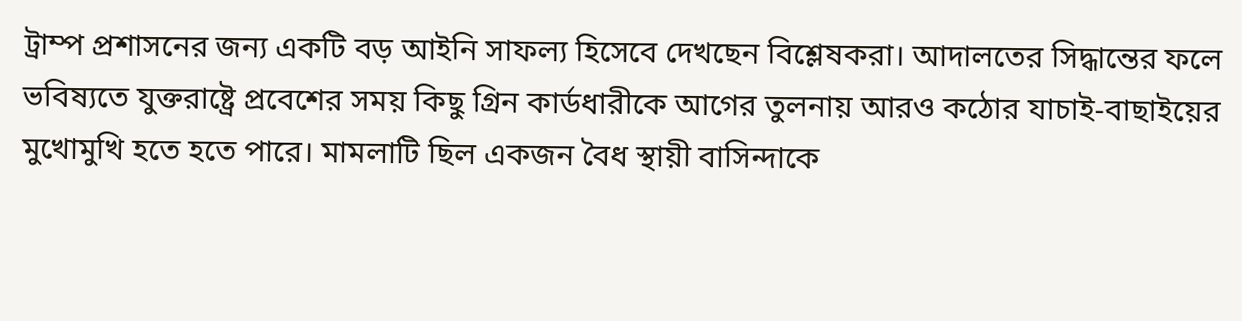ট্রাম্প প্রশাসনের জন্য একটি বড় আইনি সাফল্য হিসেবে দেখছেন বিশ্লেষকরা। আদালতের সিদ্ধান্তের ফলে ভবিষ্যতে যুক্তরাষ্ট্রে প্রবেশের সময় কিছু গ্রিন কার্ডধারীকে আগের তুলনায় আরও কঠোর যাচাই-বাছাইয়ের মুখোমুখি হতে হতে পারে। মামলাটি ছিল একজন বৈধ স্থায়ী বাসিন্দাকে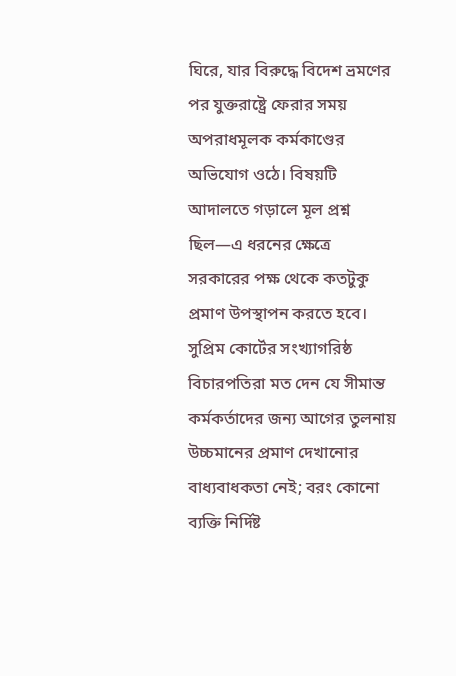ঘিরে, যার বিরুদ্ধে বিদেশ ভ্রমণের পর যুক্তরাষ্ট্রে ফেরার সময় অপরাধমূলক কর্মকাণ্ডের অভিযোগ ওঠে। বিষয়টি আদালতে গড়ালে মূল প্রশ্ন ছিল—এ ধরনের ক্ষেত্রে সরকারের পক্ষ থেকে কতটুকু প্রমাণ উপস্থাপন করতে হবে। সুপ্রিম কোর্টের সংখ্যাগরিষ্ঠ বিচারপতিরা মত দেন যে সীমান্ত কর্মকর্তাদের জন্য আগের তুলনায় উচ্চমানের প্রমাণ দেখানোর বাধ্যবাধকতা নেই; বরং কোনো ব্যক্তি নির্দিষ্ট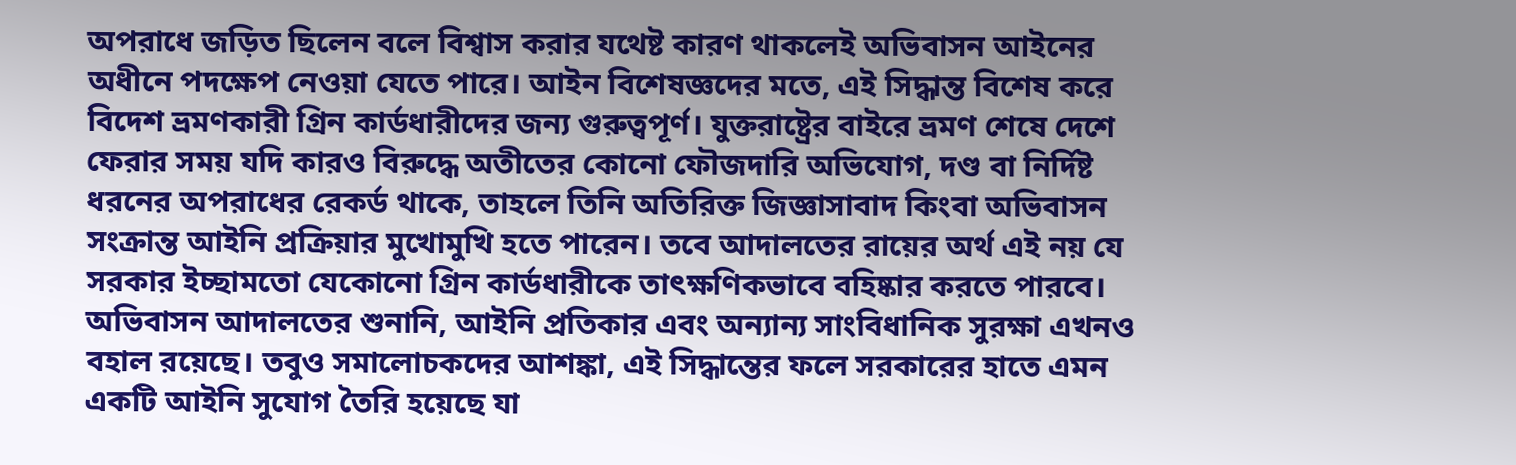অপরাধে জড়িত ছিলেন বলে বিশ্বাস করার যথেষ্ট কারণ থাকলেই অভিবাসন আইনের অধীনে পদক্ষেপ নেওয়া যেতে পারে। আইন বিশেষজ্ঞদের মতে, এই সিদ্ধান্ত বিশেষ করে বিদেশ ভ্রমণকারী গ্রিন কার্ডধারীদের জন্য গুরুত্বপূর্ণ। যুক্তরাষ্ট্রের বাইরে ভ্রমণ শেষে দেশে ফেরার সময় যদি কারও বিরুদ্ধে অতীতের কোনো ফৌজদারি অভিযোগ, দণ্ড বা নির্দিষ্ট ধরনের অপরাধের রেকর্ড থাকে, তাহলে তিনি অতিরিক্ত জিজ্ঞাসাবাদ কিংবা অভিবাসন সংক্রান্ত আইনি প্রক্রিয়ার মুখোমুখি হতে পারেন। তবে আদালতের রায়ের অর্থ এই নয় যে সরকার ইচ্ছামতো যেকোনো গ্রিন কার্ডধারীকে তাৎক্ষণিকভাবে বহিষ্কার করতে পারবে। অভিবাসন আদালতের শুনানি, আইনি প্রতিকার এবং অন্যান্য সাংবিধানিক সুরক্ষা এখনও বহাল রয়েছে। তবুও সমালোচকদের আশঙ্কা, এই সিদ্ধান্তের ফলে সরকারের হাতে এমন একটি আইনি সুযোগ তৈরি হয়েছে যা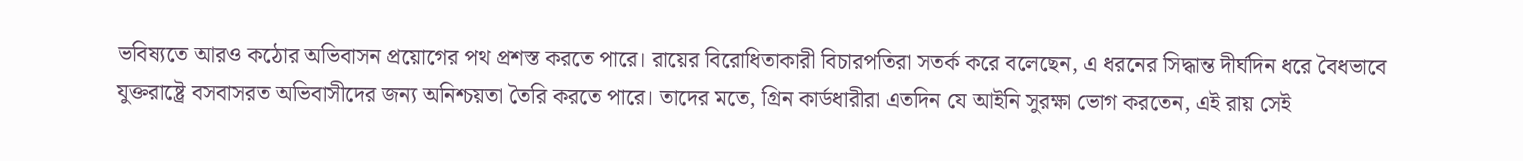ভবিষ্যতে আরও কঠোর অভিবাসন প্রয়োগের পথ প্রশস্ত করতে পারে। রায়ের বিরোধিতাকারী বিচারপতিরা সতর্ক করে বলেছেন, এ ধরনের সিদ্ধান্ত দীর্ঘদিন ধরে বৈধভাবে যুক্তরাষ্ট্রে বসবাসরত অভিবাসীদের জন্য অনিশ্চয়তা তৈরি করতে পারে। তাদের মতে, গ্রিন কার্ডধারীরা এতদিন যে আইনি সুরক্ষা ভোগ করতেন, এই রায় সেই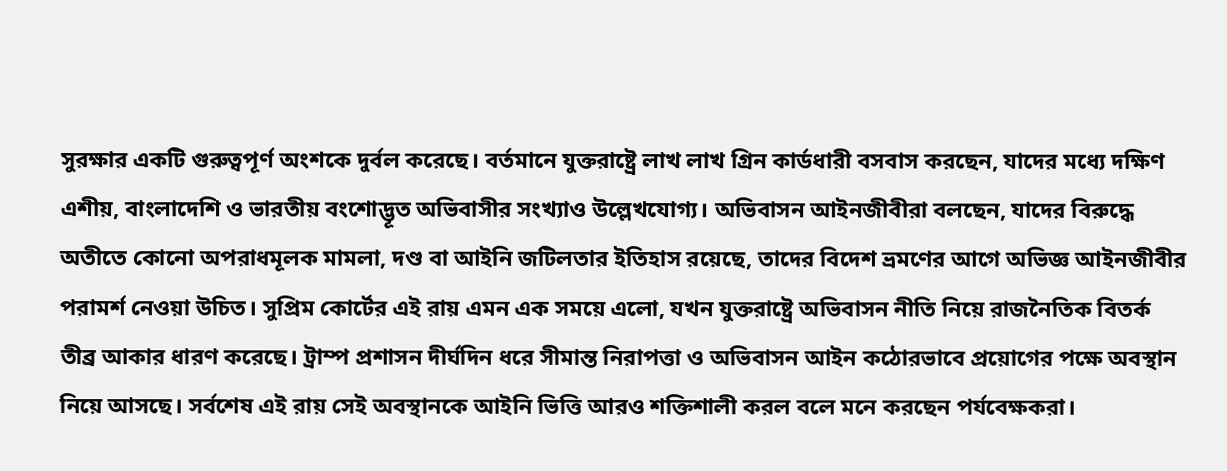সুরক্ষার একটি গুরুত্বপূর্ণ অংশকে দুর্বল করেছে। বর্তমানে যুক্তরাষ্ট্রে লাখ লাখ গ্রিন কার্ডধারী বসবাস করছেন, যাদের মধ্যে দক্ষিণ এশীয়, বাংলাদেশি ও ভারতীয় বংশোদ্ভূত অভিবাসীর সংখ্যাও উল্লেখযোগ্য। অভিবাসন আইনজীবীরা বলছেন, যাদের বিরুদ্ধে অতীতে কোনো অপরাধমূলক মামলা, দণ্ড বা আইনি জটিলতার ইতিহাস রয়েছে, তাদের বিদেশ ভ্রমণের আগে অভিজ্ঞ আইনজীবীর পরামর্শ নেওয়া উচিত। সুপ্রিম কোর্টের এই রায় এমন এক সময়ে এলো, যখন যুক্তরাষ্ট্রে অভিবাসন নীতি নিয়ে রাজনৈতিক বিতর্ক তীব্র আকার ধারণ করেছে। ট্রাম্প প্রশাসন দীর্ঘদিন ধরে সীমান্ত নিরাপত্তা ও অভিবাসন আইন কঠোরভাবে প্রয়োগের পক্ষে অবস্থান নিয়ে আসছে। সর্বশেষ এই রায় সেই অবস্থানকে আইনি ভিত্তি আরও শক্তিশালী করল বলে মনে করছেন পর্যবেক্ষকরা।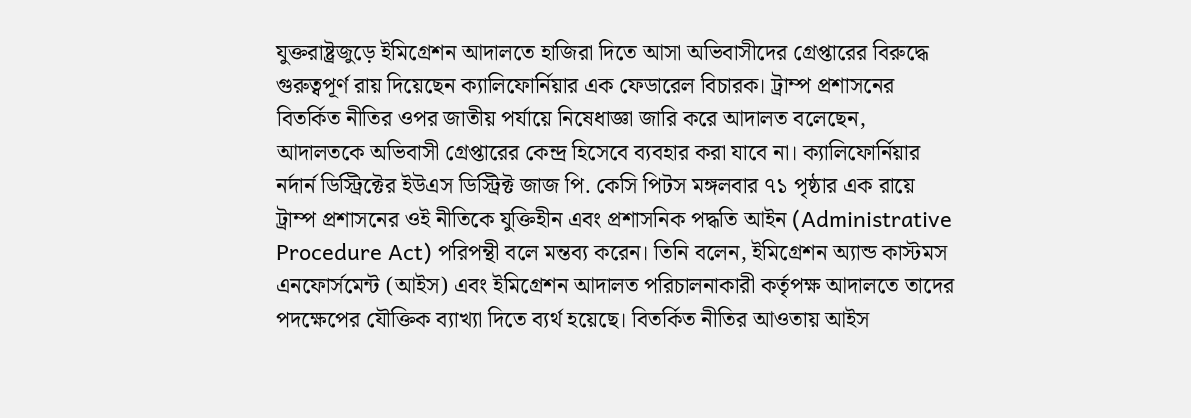যুক্তরাষ্ট্রজুড়ে ইমিগ্রেশন আদালতে হাজিরা দিতে আসা অভিবাসীদের গ্রেপ্তারের বিরুদ্ধে গুরুত্বপূর্ণ রায় দিয়েছেন ক্যালিফোর্নিয়ার এক ফেডারেল বিচারক। ট্রাম্প প্রশাসনের বিতর্কিত নীতির ওপর জাতীয় পর্যায়ে নিষেধাজ্ঞা জারি করে আদালত বলেছেন, আদালতকে অভিবাসী গ্রেপ্তারের কেন্দ্র হিসেবে ব্যবহার করা যাবে না। ক্যালিফোর্নিয়ার নর্দার্ন ডিস্ট্রিক্টের ইউএস ডিস্ট্রিক্ট জাজ পি. কেসি পিটস মঙ্গলবার ৭১ পৃষ্ঠার এক রায়ে ট্রাম্প প্রশাসনের ওই নীতিকে যুক্তিহীন এবং প্রশাসনিক পদ্ধতি আইন (Administrative Procedure Act) পরিপন্থী বলে মন্তব্য করেন। তিনি বলেন, ইমিগ্রেশন অ্যান্ড কাস্টমস এনফোর্সমেন্ট (আইস) এবং ইমিগ্রেশন আদালত পরিচালনাকারী কর্তৃপক্ষ আদালতে তাদের পদক্ষেপের যৌক্তিক ব্যাখ্যা দিতে ব্যর্থ হয়েছে। বিতর্কিত নীতির আওতায় আইস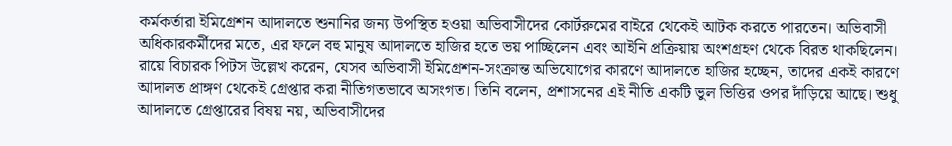কর্মকর্তারা ইমিগ্রেশন আদালতে শুনানির জন্য উপস্থিত হওয়া অভিবাসীদের কোর্টরুমের বাইরে থেকেই আটক করতে পারতেন। অভিবাসী অধিকারকর্মীদের মতে, এর ফলে বহু মানুষ আদালতে হাজির হতে ভয় পাচ্ছিলেন এবং আইনি প্রক্রিয়ায় অংশগ্রহণ থেকে বিরত থাকছিলেন। রায়ে বিচারক পিটস উল্লেখ করেন, যেসব অভিবাসী ইমিগ্রেশন-সংক্রান্ত অভিযোগের কারণে আদালতে হাজির হচ্ছেন, তাদের একই কারণে আদালত প্রাঙ্গণ থেকেই গ্রেপ্তার করা নীতিগতভাবে অসংগত। তিনি বলেন, প্রশাসনের এই নীতি একটি ভুল ভিত্তির ওপর দাঁড়িয়ে আছে। শুধু আদালতে গ্রেপ্তারের বিষয় নয়, অভিবাসীদের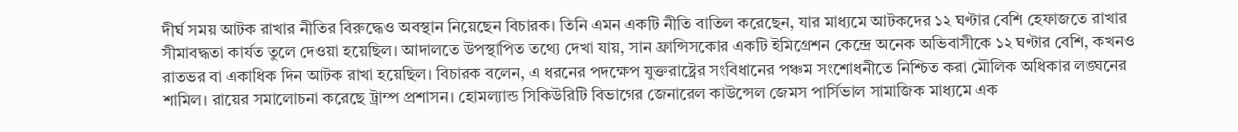দীর্ঘ সময় আটক রাখার নীতির বিরুদ্ধেও অবস্থান নিয়েছেন বিচারক। তিনি এমন একটি নীতি বাতিল করেছেন, যার মাধ্যমে আটকদের ১২ ঘণ্টার বেশি হেফাজতে রাখার সীমাবদ্ধতা কার্যত তুলে দেওয়া হয়েছিল। আদালতে উপস্থাপিত তথ্যে দেখা যায়, সান ফ্রান্সিসকোর একটি ইমিগ্রেশন কেন্দ্রে অনেক অভিবাসীকে ১২ ঘণ্টার বেশি, কখনও রাতভর বা একাধিক দিন আটক রাখা হয়েছিল। বিচারক বলেন, এ ধরনের পদক্ষেপ যুক্তরাষ্ট্রের সংবিধানের পঞ্চম সংশোধনীতে নিশ্চিত করা মৌলিক অধিকার লঙ্ঘনের শামিল। রায়ের সমালোচনা করেছে ট্রাম্প প্রশাসন। হোমল্যান্ড সিকিউরিটি বিভাগের জেনারেল কাউন্সেল জেমস পার্সিভাল সামাজিক মাধ্যমে এক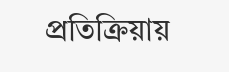প্রতিক্রিয়ায়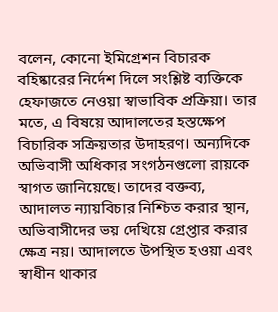বলেন, কোনো ইমিগ্রেশন বিচারক বহিষ্কারের নির্দেশ দিলে সংশ্লিষ্ট ব্যক্তিকে হেফাজতে নেওয়া স্বাভাবিক প্রক্রিয়া। তার মতে, এ বিষয়ে আদালতের হস্তক্ষেপ বিচারিক সক্রিয়তার উদাহরণ। অন্যদিকে অভিবাসী অধিকার সংগঠনগুলো রায়কে স্বাগত জানিয়েছে। তাদের বক্তব্য, আদালত ন্যায়বিচার নিশ্চিত করার স্থান, অভিবাসীদের ভয় দেখিয়ে গ্রেপ্তার করার ক্ষেত্র নয়। আদালতে উপস্থিত হওয়া এবং স্বাধীন থাকার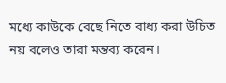মধ্যে কাউকে বেছে নিতে বাধ্য করা উচিত নয় বলেও তারা মন্তব্য করেন।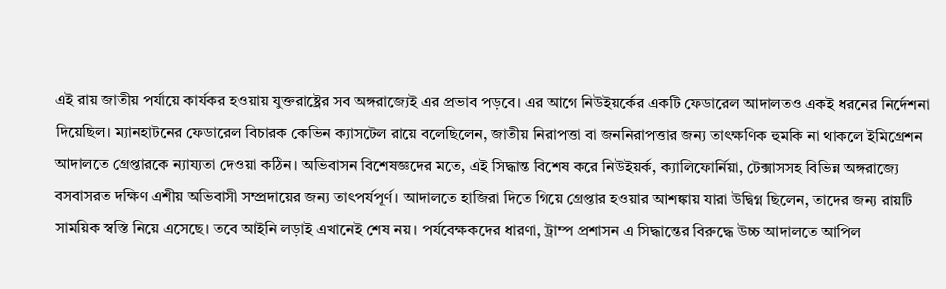এই রায় জাতীয় পর্যায়ে কার্যকর হওয়ায় যুক্তরাষ্ট্রের সব অঙ্গরাজ্যেই এর প্রভাব পড়বে। এর আগে নিউইয়র্কের একটি ফেডারেল আদালতও একই ধরনের নির্দেশনা দিয়েছিল। ম্যানহাটনের ফেডারেল বিচারক কেভিন ক্যাসটেল রায়ে বলেছিলেন, জাতীয় নিরাপত্তা বা জননিরাপত্তার জন্য তাৎক্ষণিক হুমকি না থাকলে ইমিগ্রেশন আদালতে গ্রেপ্তারকে ন্যায্যতা দেওয়া কঠিন। অভিবাসন বিশেষজ্ঞদের মতে, এই সিদ্ধান্ত বিশেষ করে নিউইয়র্ক, ক্যালিফোর্নিয়া, টেক্সাসসহ বিভিন্ন অঙ্গরাজ্যে বসবাসরত দক্ষিণ এশীয় অভিবাসী সম্প্রদায়ের জন্য তাৎপর্যপূর্ণ। আদালতে হাজিরা দিতে গিয়ে গ্রেপ্তার হওয়ার আশঙ্কায় যারা উদ্বিগ্ন ছিলেন, তাদের জন্য রায়টি সাময়িক স্বস্তি নিয়ে এসেছে। তবে আইনি লড়াই এখানেই শেষ নয়। পর্যবেক্ষকদের ধারণা, ট্রাম্প প্রশাসন এ সিদ্ধান্তের বিরুদ্ধে উচ্চ আদালতে আপিল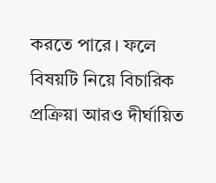করতে পারে। ফলে বিষয়টি নিয়ে বিচারিক প্রক্রিয়া আরও দীর্ঘায়িত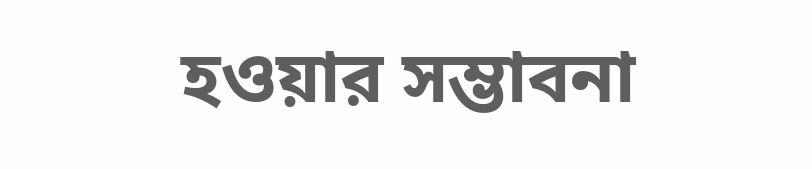হওয়ার সম্ভাবনা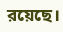রয়েছে।